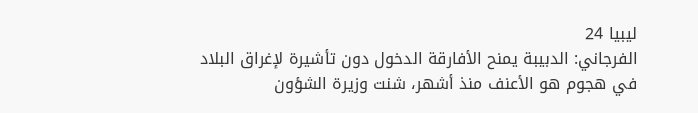ليبيا 24
الفرجاني: الدبيبة يمنح الأفارقة الدخول دون تأشيرة لإغراق البلاد
في هجوم هو الأعنف منذ أشهر، شنت وزيرة الشؤون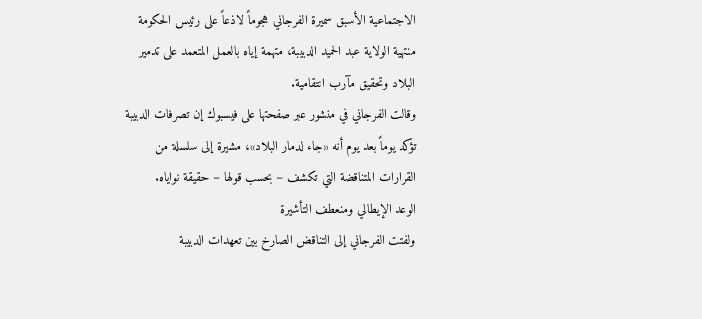الاجتماعية الأسبق سميرة الفرجاني هجوماً لاذعاً على رئيس الحكومة منتهية الولاية عبد الحميد الدبيبة، متهمة إياه بالعمل المتعمد على تدمير البلاد وتحقيق مآرب انتقامية.
وقالت الفرجاني في منشور عبر صفحتها على فيسبوك إن تصرفات الدبيبة تؤكد يوماً بعد يوم أنه «جاء لدمار البلاد»، مشيرة إلى سلسلة من القرارات المتناقضة التي تكشف – بحسب قولها – حقيقة نواياه.
الوعد الإيطالي ومنعطف التأشيرة
ولفتت الفرجاني إلى التناقض الصارخ بين تعهدات الدبيبة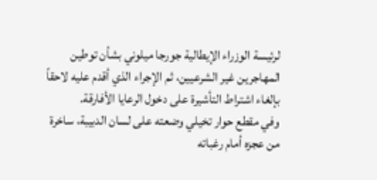لرئيسة الوزراء الإيطالية جورجا ميلوني بشأن توطين المهاجرين غير الشرعيين، ثم الإجراء الذي أقدم عليه لاحقاً بإلغاء اشتراط التأشيرة على دخول الرعايا الأفارقة.
وفي مقطع حوار تخيلي وضعته على لسان الدبيبة، ساخرة من عجزه أمام رغباته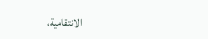الانتقامية،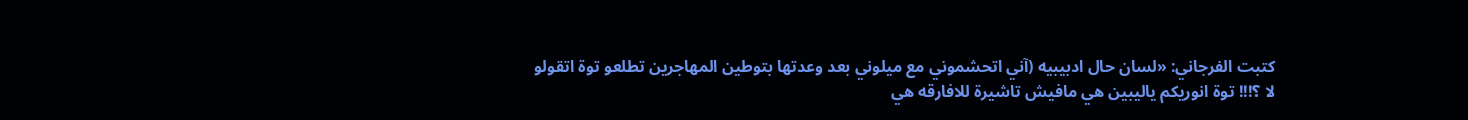كتبت الفرجاني: «لسان حال ادبيبيه (آني اتحشموني مع ميلوني بعد وعدتها بتوطين المهاجرين تطلعو توة اتقولو لا ؟!!! توة انوريكم ياليبين هي مافيش تاشيرة للافارقه هي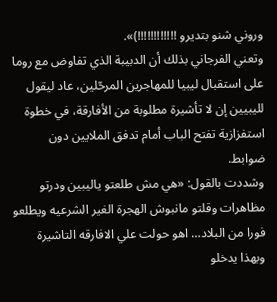وروني شنو بتديرو !!!!!!!!!!!!)».
وتعني الفرجاني بذلك أن الدبيبة الذي تفاوض مع روما على استقبال ليبيا للمهاجرين المرحّلين، عاد ليقول لليبيين إن لا تأشيرة مطلوبة من الأفارقة، في خطوة استفزازية تفتح الباب أمام تدفق الملايين دون ضوابط.
وشددت بالقول: «هي مش طلعتو ياليبين ودرتو مظاهرات وقلتو مانبوش الهجرة الغير الشرعيه ويطلعو فورا من البلاد… اهو حولت علي الافارقه التاشيرة وبهذا يدخلو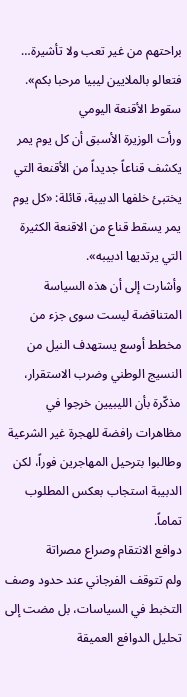براحتهم من غير تعب ولا تأشيرة… فتعالو بالملايين ليبيا مرحبا بكم».
سقوط الأقنعة اليومي
ورأت الوزيرة الأسبق أن كل يوم يمر يكشف قناعاً جديداً من الأقنعة التي يختبئ خلفها الدبيبة، قائلة: «كل يوم يمر يسقط قناع من الاقنعة الكثيرة التي يرتديها ادبيبه».
وأشارت إلى أن هذه السياسة المتناقضة ليست سوى جزء من مخطط أوسع يستهدف النيل من النسيج الوطني وضرب الاستقرار، مذكّرة بأن الليبيين خرجوا في مظاهرات رافضة للهجرة غير الشرعية وطالبوا بترحيل المهاجرين فوراً، لكن الدبيبة استجاب بعكس المطلوب تماماً.
دوافع الانتقام وصراع مصراتة
ولم تتوقف الفرجاني عند حدود وصف التخبط في السياسات، بل مضت إلى تحليل الدوافع العميقة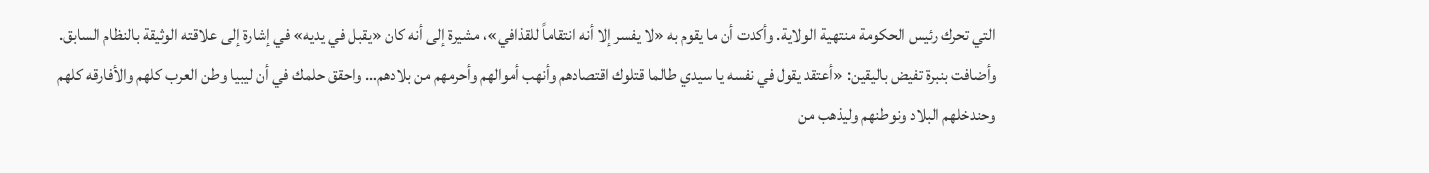التي تحرك رئيس الحكومة منتهية الولاية. وأكدت أن ما يقوم به «لا يفسر إلا أنه انتقاماً للقذافي»، مشيرة إلى أنه كان «يقبل في يديه» في إشارة إلى علاقته الوثيقة بالنظام السابق.
وأضافت بنبرة تفيض باليقين: «أعتقد يقول في نفسه يا سيدي طالما قتلوك اقتصادهم وأنهب أموالهم وأحرمهم من بلادهم… واحقق حلمك في أن ليبيا وطن العرب كلهم والأفارقه كلهم وحندخلهم البلاد ونوطنهم وليذهب من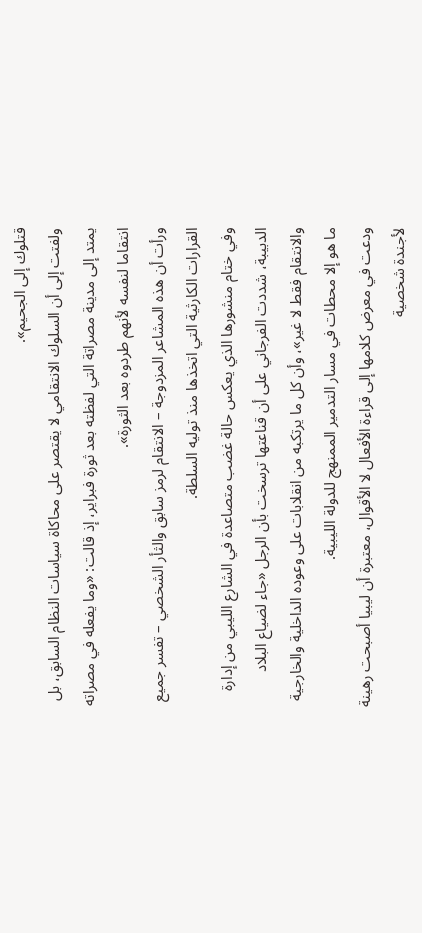قتلوك إلى الجحيم».
ولفتت إلى أن السلوك الانتقامي لا يقتصر على محاكاة سياسات النظام السابق، بل يمتد إلى مدينة مصراتة التي لفظته بعد ثورة فبراير، إذ قالت: «وما يفعله في مصراته انتقاما لنفسه لأنهم طردوه بعد الثورة».
ورأت أن هذه المشاعر المزدوجة – الانتقام لرمز سابق والثأر الشخصي – تفسر جميع القرارات الكارثية التي اتخذها منذ توليه السلطة.
وفي ختام منشورها الذي يعكس حالة غضب متصاعدة في الشارع الليبي من إدارة الدبيبة، شددت الفرجاني على أن قناعتها ترسخت بأن الرجل «جاء لضياع البلاد والانتقام فقط لا غير»، وأن كل ما يرتكبه من انقلابات على وعوده الداخلية والخارجية ما هو إلا محطات في مسار التدمير الممنهج للدولة الليبية.
ودعت في معرض كلامها إلى قراءة الأفعال لا الأقوال، معتبرة أن ليبيا أصبحت رهينة لأجندة شخصية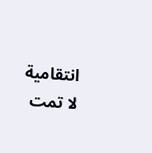انتقامية لا تمت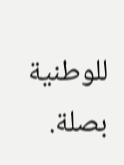للوطنية بصلة.